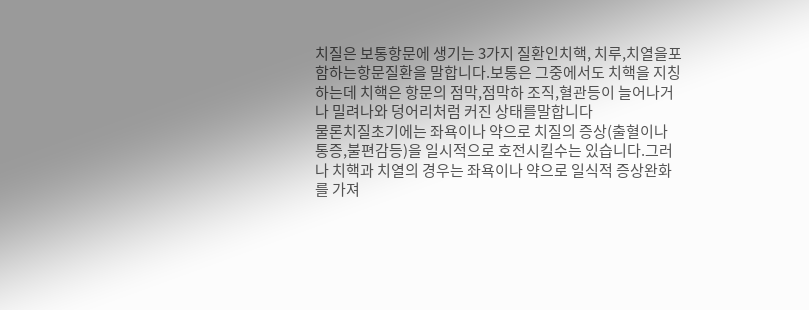치질은 보통항문에 생기는 3가지 질환인치핵, 치루,치열을포함하는항문질환을 말합니다.보통은 그중에서도 치핵을 지칭하는데 치핵은 항문의 점막,점막하 조직,혈관등이 늘어나거나 밀려나와 덩어리처럼 커진 상태를말합니다
물론치질초기에는 좌욕이나 약으로 치질의 증상(출혈이나 통증,불편감등)을 일시적으로 호전시킬수는 있습니다.그러나 치핵과 치열의 경우는 좌욕이나 약으로 일식적 증상완화를 가져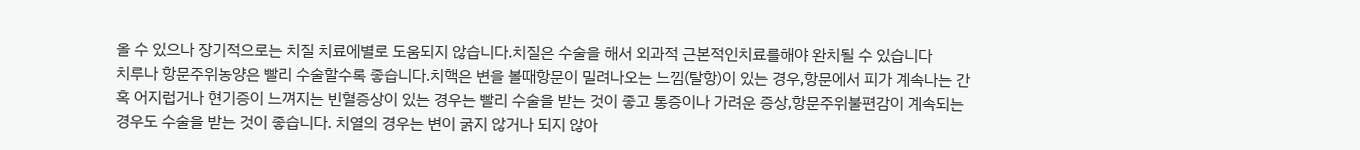올 수 있으나 장기적으로는 치질 치료에별로 도움되지 않습니다.치질은 수술을 해서 외과적 근본적인치료를해야 완치될 수 있습니다
치루나 항문주위농양은 빨리 수술할수록 좋습니다.치핵은 변을 볼때항문이 밀려나오는 느낌(탈항)이 있는 경우,항문에서 피가 계속나는 간혹 어지럽거나 현기증이 느껴지는 빈혈증상이 있는 경우는 빨리 수술을 받는 것이 좋고 통증이나 가려운 증상,항문주위불편감이 계속되는 경우도 수술을 받는 것이 좋습니다. 치열의 경우는 변이 굵지 않거나 되지 않아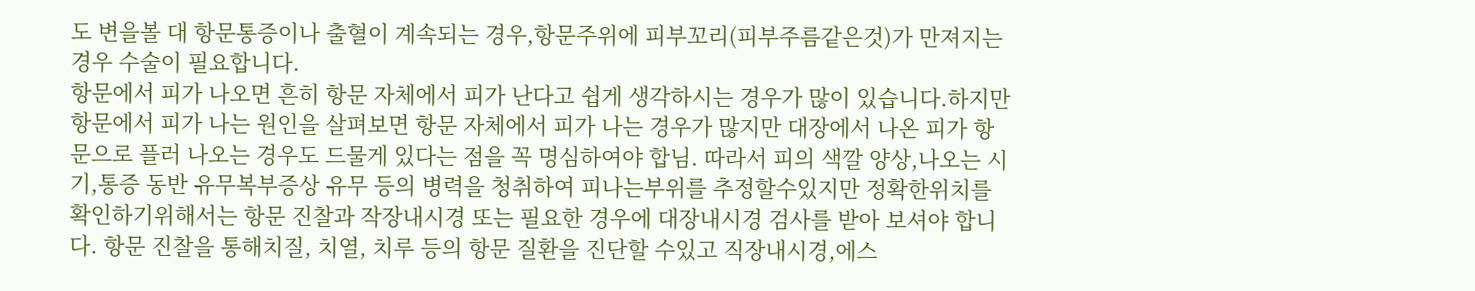도 변을볼 대 항문통증이나 출혈이 계속되는 경우,항문주위에 피부꼬리(피부주름같은것)가 만져지는 경우 수술이 필요합니다.
항문에서 피가 나오면 흔히 항문 자체에서 피가 난다고 쉽게 생각하시는 경우가 많이 있습니다.하지만 항문에서 피가 나는 원인을 살펴보면 항문 자체에서 피가 나는 경우가 많지만 대장에서 나온 피가 항문으로 플러 나오는 경우도 드물게 있다는 점을 꼭 명심하여야 합님. 따라서 피의 색깔 양상,나오는 시기,통증 동반 유무복부증상 유무 등의 병력을 청취하여 피나는부위를 추정할수있지만 정확한위치를 확인하기위해서는 항문 진찰과 작장내시경 또는 필요한 경우에 대장내시경 검사를 받아 보셔야 합니다. 항문 진찰을 통해치질, 치열, 치루 등의 항문 질환을 진단할 수있고 직장내시경,에스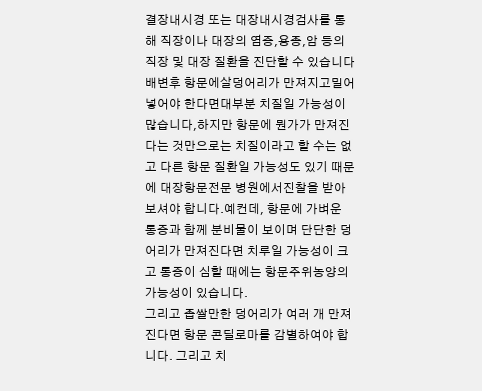결장내시경 또는 대장내시경검사를 통해 직장이나 대장의 염증,용종,암 등의 직장 및 대장 질환을 진단할 수 있습니다
배변후 항문에살덩어리가 만져지고밀어넣어야 한다면대부분 치질일 가능성이 많습니다,하지만 항문에 뭔가가 만져진다는 것만으로는 치질이라고 할 수는 없고 다른 항문 질환일 가능성도 있기 때문에 대장항문전문 병원에서진찰을 받아 보셔야 합니다.예컨데, 항문에 가벼운 통증과 함께 분비물이 보이며 단단한 덩어리가 만져진다면 치루일 가능성이 크고 통증이 심할 때에는 항문주위농양의 가능성이 있습니다.
그리고 좁쌀만한 덩어리가 여러 개 만져진다면 항문 콘딜로마를 감별하여야 합니다. 그리고 치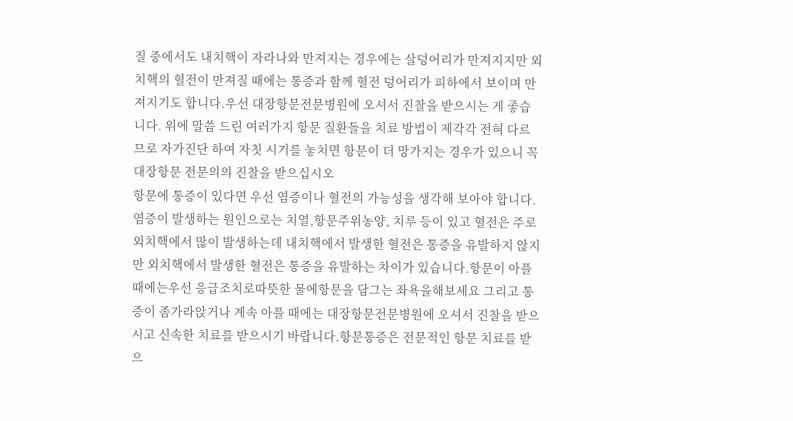질 중에서도 내치핵이 자라나와 만져지는 경우에는 살덩어리가 만져지지만 외치핵의 혈전이 만져질 때에는 통증과 함께 혈전 덩어리가 피하에서 보이며 만져지기도 합니다.우선 대장항문전문병원에 오셔서 진찰을 받으시는 게 좋습니다. 위에 말씀 드린 여러가지 항문 질환들을 치료 방법이 제각각 전혀 다르므로 자가진단 하여 자칫 시기를 놓치면 항문이 더 망가지는 경우가 있으니 꼭 대장항문 전문의의 진찰을 받으십시오
항문에 통증이 있다면 우선 염증이나 혈전의 가능성을 생각해 보아야 합니다.염증이 발생하는 원인으로는 치열,항문주위농양, 치루 등이 있고 혈전은 주로 외치핵에서 많이 발생하는데 내치핵에서 발생한 혈전은 통증을 유발하지 않지만 외치핵에서 발생한 혈전은 통증을 유발하는 차이가 있습니다.항문이 아플 때에는우선 응급조치로따뜻한 물에항문을 담그는 좌욕을해보세요 그리고 통증이 좀가라앉거나 계속 아플 때에는 대장항문전문병원에 오셔서 진찰을 받으시고 신속한 치료를 받으시기 바랍니다.항문통증은 전문적인 항문 치료를 받으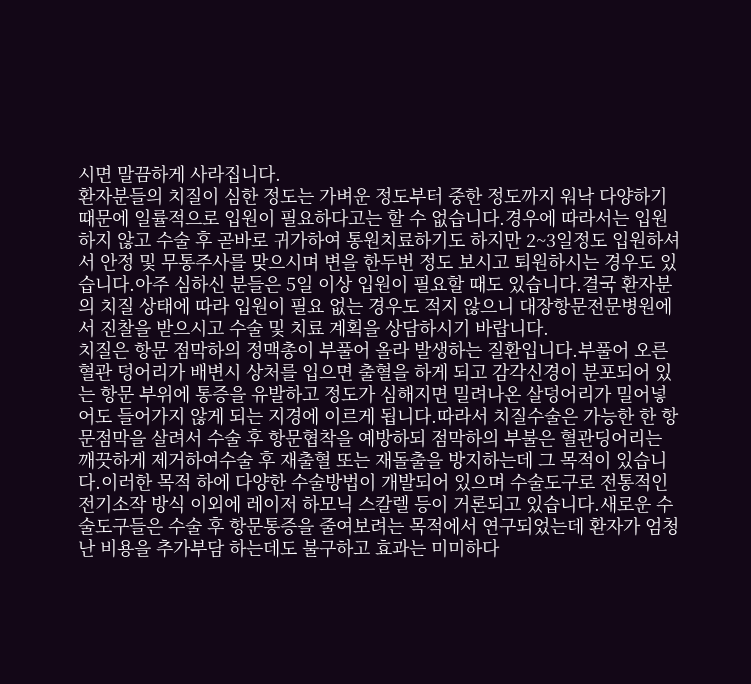시면 말끔하게 사라집니다.
환자분들의 치질이 심한 정도는 가벼운 정도부터 중한 정도까지 워낙 다양하기 때문에 일률적으로 입원이 필요하다고는 할 수 없습니다.경우에 따라서는 입원하지 않고 수술 후 곧바로 귀가하여 통원치료하기도 하지만 2~3일정도 입원하셔서 안정 및 무통주사를 맞으시며 변을 한두번 정도 보시고 퇴원하시는 경우도 있습니다.아주 심하신 분들은 5일 이상 입원이 필요할 때도 있습니다.결국 환자분의 치질 상태에 따라 입원이 필요 없는 경우도 적지 않으니 대장항문전문병원에서 진찰을 받으시고 수술 및 치료 계획을 상담하시기 바랍니다.
치질은 항문 점막하의 정맥총이 부풀어 올라 발생하는 질환입니다.부풀어 오른 혈관 덩어리가 배변시 상처를 입으면 출혈을 하게 되고 감각신경이 분포되어 있는 항문 부위에 통증을 유발하고 정도가 심해지면 밀려나온 살덩어리가 밀어넣어도 들어가지 않게 되는 지경에 이르게 됩니다.따라서 치질수술은 가능한 한 항문점막을 살려서 수술 후 항문협착을 예방하되 점막하의 부불은 혈관딩어리는 깨끗하게 제거하여수술 후 재출혈 또는 재돌출을 방지하는데 그 목적이 있습니다.이러한 목적 하에 다양한 수술방법이 개발되어 있으며 수술도구로 전통적인 전기소작 방식 이외에 레이저 하모닉 스칼렐 등이 거론되고 있습니다.새로운 수술도구들은 수술 후 항문통증을 줄여보려는 목적에서 연구되었는데 환자가 엄청난 비용을 추가부담 하는데도 불구하고 효과는 미미하다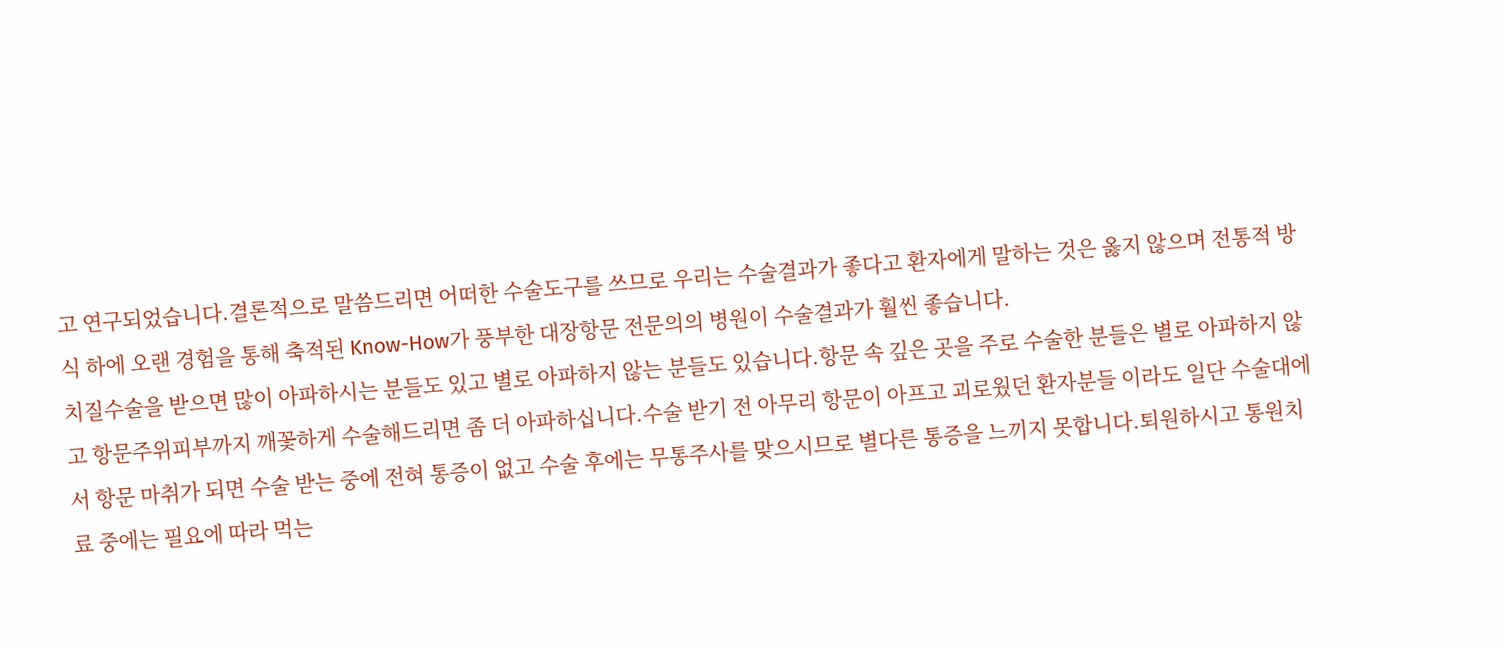고 연구되었습니다.결론적으로 말씀드리면 어떠한 수술도구를 쓰므로 우리는 수술결과가 좋다고 환자에게 말하는 것은 옳지 않으며 전통적 방식 하에 오랜 경험을 통해 축적된 Know-How가 풍부한 대장항문 전문의의 병원이 수술결과가 훨씬 좋습니다.
치질수술을 받으면 많이 아파하시는 분들도 있고 별로 아파하지 않는 분들도 있습니다.항문 속 깊은 곳을 주로 수술한 분들은 별로 아파하지 않고 항문주위피부까지 깨꽃하게 수술해드리면 좀 더 아파하십니다.수술 받기 전 아무리 항문이 아프고 괴로웠던 환자분들 이라도 일단 수술대에서 항문 마취가 되면 수술 받는 중에 전혀 통증이 없고 수술 후에는 무통주사를 맞으시므로 별다른 통증을 느끼지 못합니다.퇴원하시고 통원치료 중에는 필요에 따라 먹는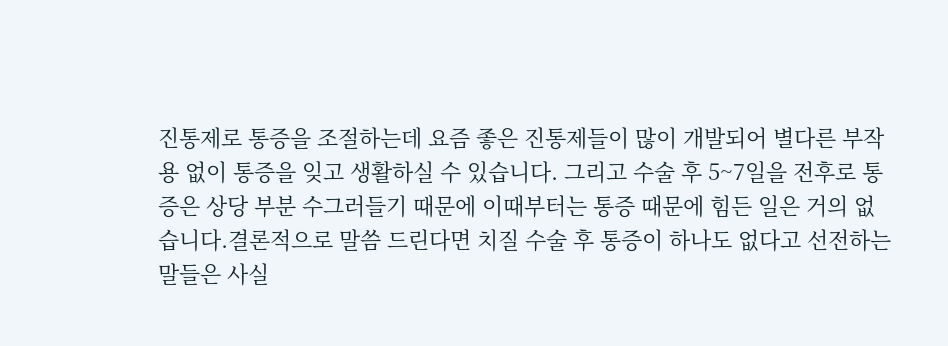진통제로 통증을 조절하는데 요즘 좋은 진통제들이 많이 개발되어 별다른 부작용 없이 통증을 잊고 생활하실 수 있습니다. 그리고 수술 후 5~7일을 전후로 통증은 상당 부분 수그러들기 때문에 이때부터는 통증 때문에 힘든 일은 거의 없습니다.결론적으로 말씀 드린다면 치질 수술 후 통증이 하나도 없다고 선전하는 말들은 사실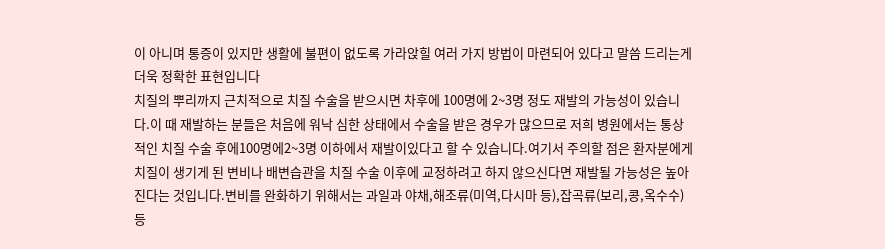이 아니며 통증이 있지만 생활에 불편이 없도록 가라앉힐 여러 가지 방법이 마련되어 있다고 말씀 드리는게 더욱 정확한 표현입니다
치질의 뿌리까지 근치적으로 치질 수술을 받으시면 차후에 100명에 2~3명 정도 재발의 가능성이 있습니다.이 때 재발하는 분들은 처음에 워낙 심한 상태에서 수술을 받은 경우가 많으므로 저희 병원에서는 통상적인 치질 수술 후에100명에2~3명 이하에서 재발이있다고 할 수 있습니다.여기서 주의할 점은 환자분에게 치질이 생기게 된 변비나 배변습관을 치질 수술 이후에 교정하려고 하지 않으신다면 재발될 가능성은 높아진다는 것입니다.변비를 완화하기 위해서는 과일과 야채,해조류(미역,다시마 등),잡곡류(보리,콩,옥수수)등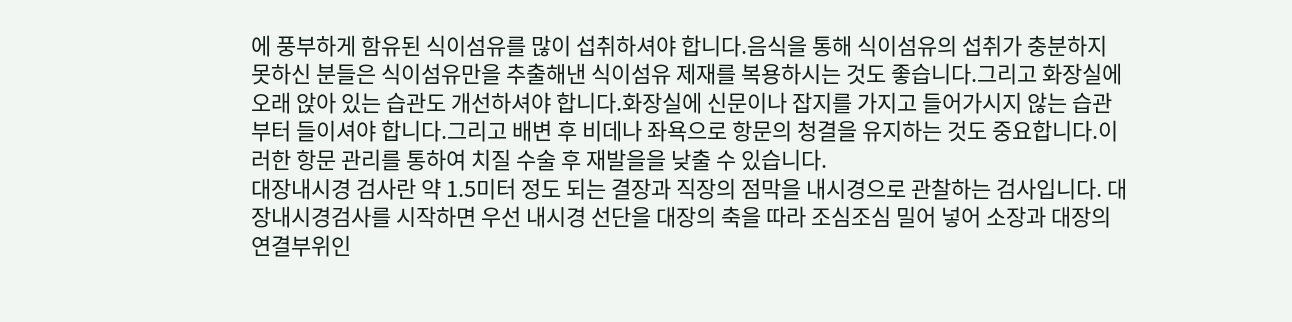에 풍부하게 함유된 식이섬유를 많이 섭취하셔야 합니다.음식을 통해 식이섬유의 섭취가 충분하지 못하신 분들은 식이섬유만을 추출해낸 식이섬유 제재를 복용하시는 것도 좋습니다.그리고 화장실에 오래 앉아 있는 습관도 개선하셔야 합니다.화장실에 신문이나 잡지를 가지고 들어가시지 않는 습관부터 들이셔야 합니다.그리고 배변 후 비데나 좌욕으로 항문의 청결을 유지하는 것도 중요합니다.이러한 항문 관리를 통하여 치질 수술 후 재발을을 낮출 수 있습니다.
대장내시경 검사란 약 1.5미터 정도 되는 결장과 직장의 점막을 내시경으로 관찰하는 검사입니다. 대장내시경검사를 시작하면 우선 내시경 선단을 대장의 축을 따라 조심조심 밀어 넣어 소장과 대장의 연결부위인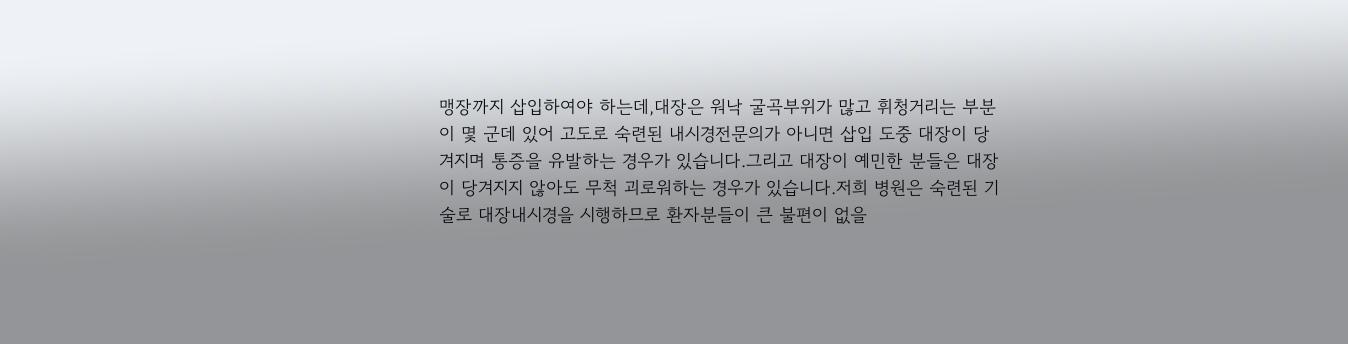맹장까지 삽입하여야 하는데,대장은 워낙 굴곡부위가 많고 휘청거리는 부분이 몇 군데 있어 고도로 숙련된 내시경전문의가 아니면 삽입 도중 대장이 당겨지며 통증을 유발하는 경우가 있습니다.그리고 대장이 예민한 분들은 대장이 당겨지지 않아도 무척 괴로워하는 경우가 있습니다.저희 병원은 숙련된 기술로 대장내시경을 시행하므로 환자분들이 큰 불편이 없을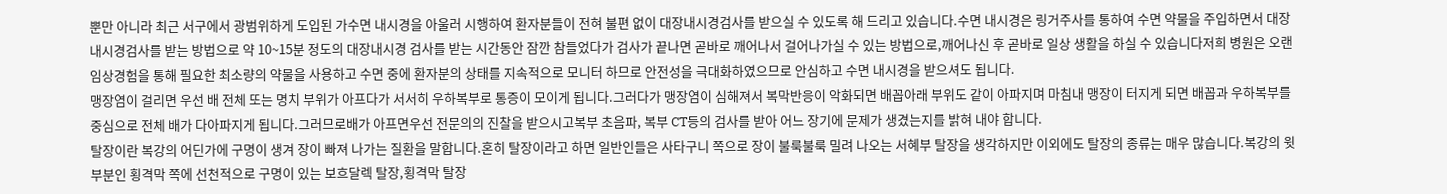뿐만 아니라 최근 서구에서 광범위하게 도입된 가수면 내시경을 아울러 시행하여 환자분들이 전혀 불편 없이 대장내시경검사를 받으실 수 있도록 해 드리고 있습니다.수면 내시경은 링거주사를 통하여 수면 약물을 주입하면서 대장내시경검사를 받는 방법으로 약 10~15분 정도의 대장내시경 검사를 받는 시간동안 잠깐 참들었다가 검사가 끝나면 곧바로 깨어나서 걸어나가실 수 있는 방법으로,깨어나신 후 곧바로 일상 생활을 하실 수 있습니다저희 병원은 오랜임상경험을 통해 필요한 최소량의 약물을 사용하고 수면 중에 환자분의 상태를 지속적으로 모니터 하므로 안전성을 극대화하였으므로 안심하고 수면 내시경을 받으셔도 됩니다.
맹장염이 걸리면 우선 배 전체 또는 명치 부위가 아프다가 서서히 우하복부로 통증이 모이게 됩니다.그러다가 맹장염이 심해져서 복막반응이 악화되면 배꼽아래 부위도 같이 아파지며 마침내 맹장이 터지게 되면 배꼽과 우하복부를 중심으로 전체 배가 다아파지게 됩니다.그러므로배가 아프면우선 전문의의 진찰을 받으시고복부 초음파, 복부 CT등의 검사를 받아 어느 장기에 문제가 생겼는지를 밝혀 내야 합니다.
탈장이란 복강의 어딘가에 구명이 생겨 장이 빠져 나가는 질환을 말합니다.혼히 탈장이라고 하면 일반인들은 사타구니 쪽으로 장이 불룩불룩 밀려 나오는 서혜부 탈장을 생각하지만 이외에도 탈장의 종류는 매우 많습니다.복강의 윗부분인 횡격막 쪽에 선천적으로 구명이 있는 보흐달렉 탈장,횡격막 탈장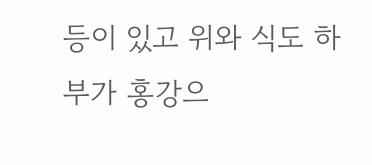등이 있고 위와 식도 하부가 홍강으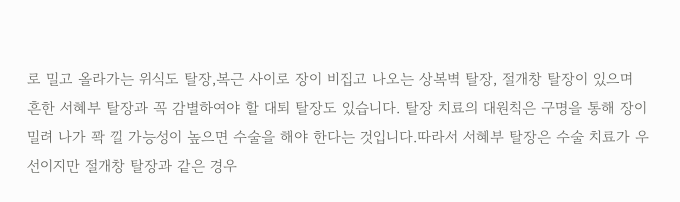로 밀고 올라가는 위식도 탈장,복근 사이로 장이 비집고 나오는 상복벽 탈장, 절개창 탈장이 있으며 흔한 서혜부 탈장과 꼭 감별하여야 할 대퇴 탈장도 있습니다. 탈장 치료의 대원칙은 구명을 통해 장이 밀려 나가 꽉 낄 가능성이 높으면 수술을 해야 한다는 것입니다.따라서 서혜부 탈장은 수술 치료가 우선이지만 절개창 탈장과 같은 경우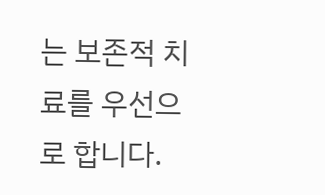는 보존적 치료를 우선으로 합니다.